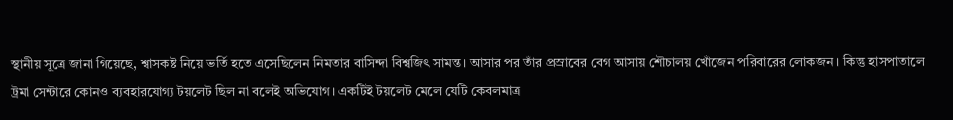স্থানীয় সূত্রে জানা গিয়েছে, শ্বাসকষ্ট নিয়ে ভর্তি হতে এসেছিলেন নিমতার বাসিন্দা বিশ্বজিৎ সামন্ত। আসার পর তাঁর প্রস্রাবের বেগ আসায় শৌচালয় খোঁজেন পরিবারের লোকজন। কিন্তু হাসপাতালে ট্রমা সেন্টারে কোনও ব্যবহারযোগ্য টয়লেট ছিল না বলেই অভিযোগ। একটিই টয়লেট মেলে যেটি কেবলমাত্র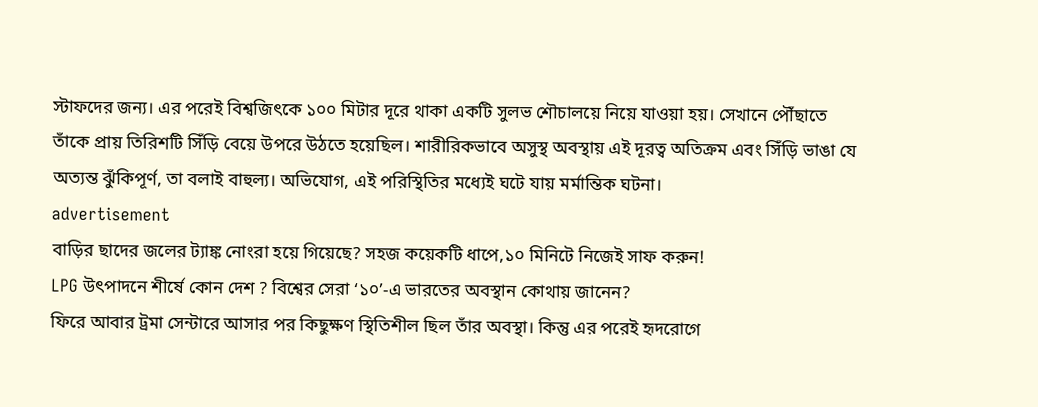স্টাফদের জন্য। এর পরেই বিশ্বজিৎকে ১০০ মিটার দূরে থাকা একটি সুলভ শৌচালয়ে নিয়ে যাওয়া হয়। সেখানে পৌঁছাতে তাঁকে প্রায় তিরিশটি সিঁড়ি বেয়ে উপরে উঠতে হয়েছিল। শারীরিকভাবে অসুস্থ অবস্থায় এই দূরত্ব অতিক্রম এবং সিঁড়ি ভাঙা যে অত্যন্ত ঝুঁকিপূর্ণ, তা বলাই বাহুল্য। অভিযোগ, এই পরিস্থিতির মধ্যেই ঘটে যায় মর্মান্তিক ঘটনা।
advertisement
বাড়ির ছাদের জলের ট্যাঙ্ক নোংরা হয়ে গিয়েছে? সহজ কয়েকটি ধাপে,১০ মিনিটে নিজেই সাফ করুন!
LPG উৎপাদনে শীর্ষে কোন দেশ ? বিশ্বের সেরা ‘১০’-এ ভারতের অবস্থান কোথায় জানেন?
ফিরে আবার ট্রমা সেন্টারে আসার পর কিছুক্ষণ স্থিতিশীল ছিল তাঁর অবস্থা। কিন্তু এর পরেই হৃদরোগে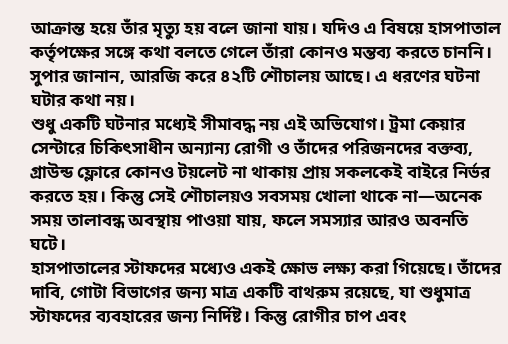আক্রান্ত হয়ে তাঁর মৃত্যু হয় বলে জানা যায়। যদিও এ বিষয়ে হাসপাতাল কর্তৃপক্ষের সঙ্গে কথা বলতে গেলে তাঁরা কোনও মন্তব্য করতে চাননি। সুপার জানান, আরজি করে ৪২টি শৌচালয় আছে। এ ধরণের ঘটনা ঘটার কথা নয়।
শুধু একটি ঘটনার মধ্যেই সীমাবদ্ধ নয় এই অভিযোগ। ট্রমা কেয়ার সেন্টারে চিকিৎসাধীন অন্যান্য রোগী ও তাঁদের পরিজনদের বক্তব্য, গ্রাউন্ড ফ্লোরে কোনও টয়লেট না থাকায় প্রায় সকলকেই বাইরে নির্ভর করতে হয়। কিন্তু সেই শৌচালয়ও সবসময় খোলা থাকে না—অনেক সময় তালাবন্ধ অবস্থায় পাওয়া যায়, ফলে সমস্যার আরও অবনতি ঘটে।
হাসপাতালের স্টাফদের মধ্যেও একই ক্ষোভ লক্ষ্য করা গিয়েছে। তাঁদের দাবি, গোটা বিভাগের জন্য মাত্র একটি বাথরুম রয়েছে, যা শুধুমাত্র স্টাফদের ব্যবহারের জন্য নির্দিষ্ট। কিন্তু রোগীর চাপ এবং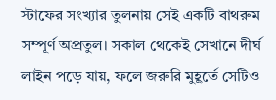স্টাফের সংখ্যার তুলনায় সেই একটি বাথরুম সম্পূর্ণ অপ্রতুল। সকাল থেকেই সেখানে দীর্ঘ লাইন পড়ে যায়, ফলে জরুরি মুহূর্তে সেটিও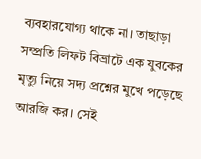ব্যবহারযোগ্য থাকে না। তাছাড়া সম্প্রতি লিফট বিভ্রাটে এক যুবকের মৃত্যু নিয়ে সদ্য প্রশ্নের মুখে পড়েছে আরজি কর। সেই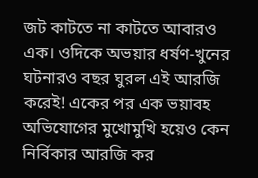জট কাটতে না কাটতে আবারও এক। ওদিকে অভয়ার ধর্ষণ-খুনের ঘটনারও বছর ঘুরল এই আরজি করেই! একের পর এক ভয়াবহ অভিযোগের মুখোমুখি হয়েও কেন নির্বিকার আরজি কর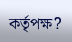কর্তৃপক্ষ?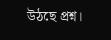উঠছে প্রশ্ন।